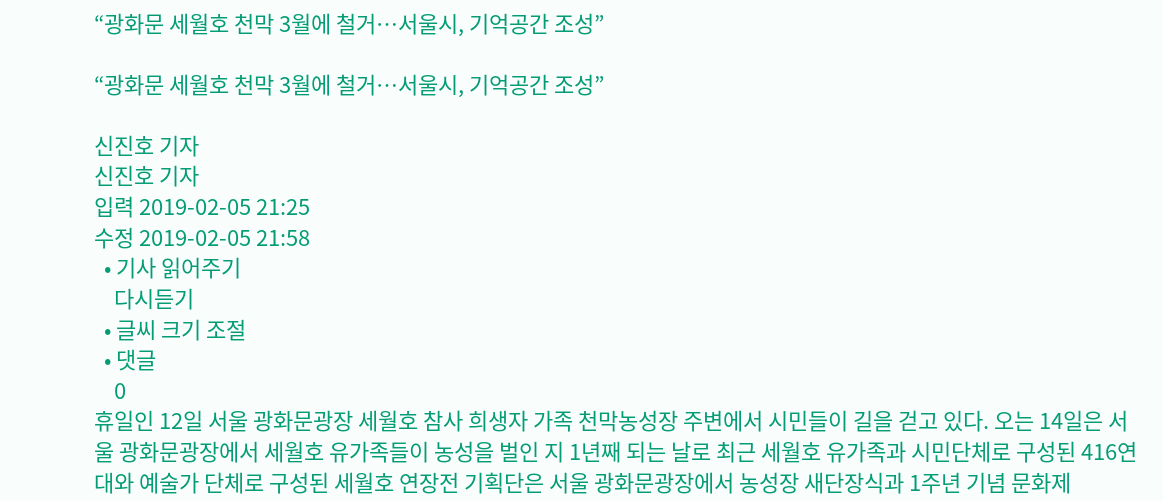“광화문 세월호 천막 3월에 철거…서울시, 기억공간 조성”

“광화문 세월호 천막 3월에 철거…서울시, 기억공간 조성”

신진호 기자
신진호 기자
입력 2019-02-05 21:25
수정 2019-02-05 21:58
  • 기사 읽어주기
    다시듣기
  • 글씨 크기 조절
  • 댓글
    0
휴일인 12일 서울 광화문광장 세월호 참사 희생자 가족 천막농성장 주변에서 시민들이 길을 걷고 있다. 오는 14일은 서울 광화문광장에서 세월호 유가족들이 농성을 벌인 지 1년째 되는 날로 최근 세월호 유가족과 시민단체로 구성된 416연대와 예술가 단체로 구성된 세월호 연장전 기획단은 서울 광화문광장에서 농성장 새단장식과 1주년 기념 문화제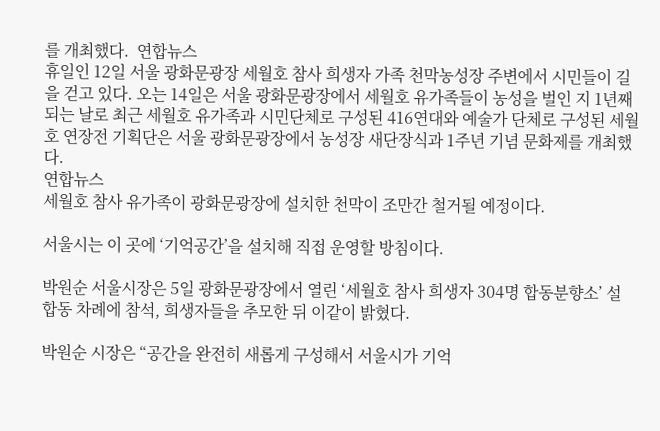를 개최했다.  연합뉴스
휴일인 12일 서울 광화문광장 세월호 참사 희생자 가족 천막농성장 주변에서 시민들이 길을 걷고 있다. 오는 14일은 서울 광화문광장에서 세월호 유가족들이 농성을 벌인 지 1년째 되는 날로 최근 세월호 유가족과 시민단체로 구성된 416연대와 예술가 단체로 구성된 세월호 연장전 기획단은 서울 광화문광장에서 농성장 새단장식과 1주년 기념 문화제를 개최했다.
연합뉴스
세월호 참사 유가족이 광화문광장에 설치한 천막이 조만간 철거될 예정이다.

서울시는 이 곳에 ‘기억공간’을 설치해 직접 운영할 방침이다.

박원순 서울시장은 5일 광화문광장에서 열린 ‘세월호 참사 희생자 304명 합동분향소’ 설 합동 차례에 참석, 희생자들을 추모한 뒤 이같이 밝혔다.

박원순 시장은 “공간을 완전히 새롭게 구성해서 서울시가 기억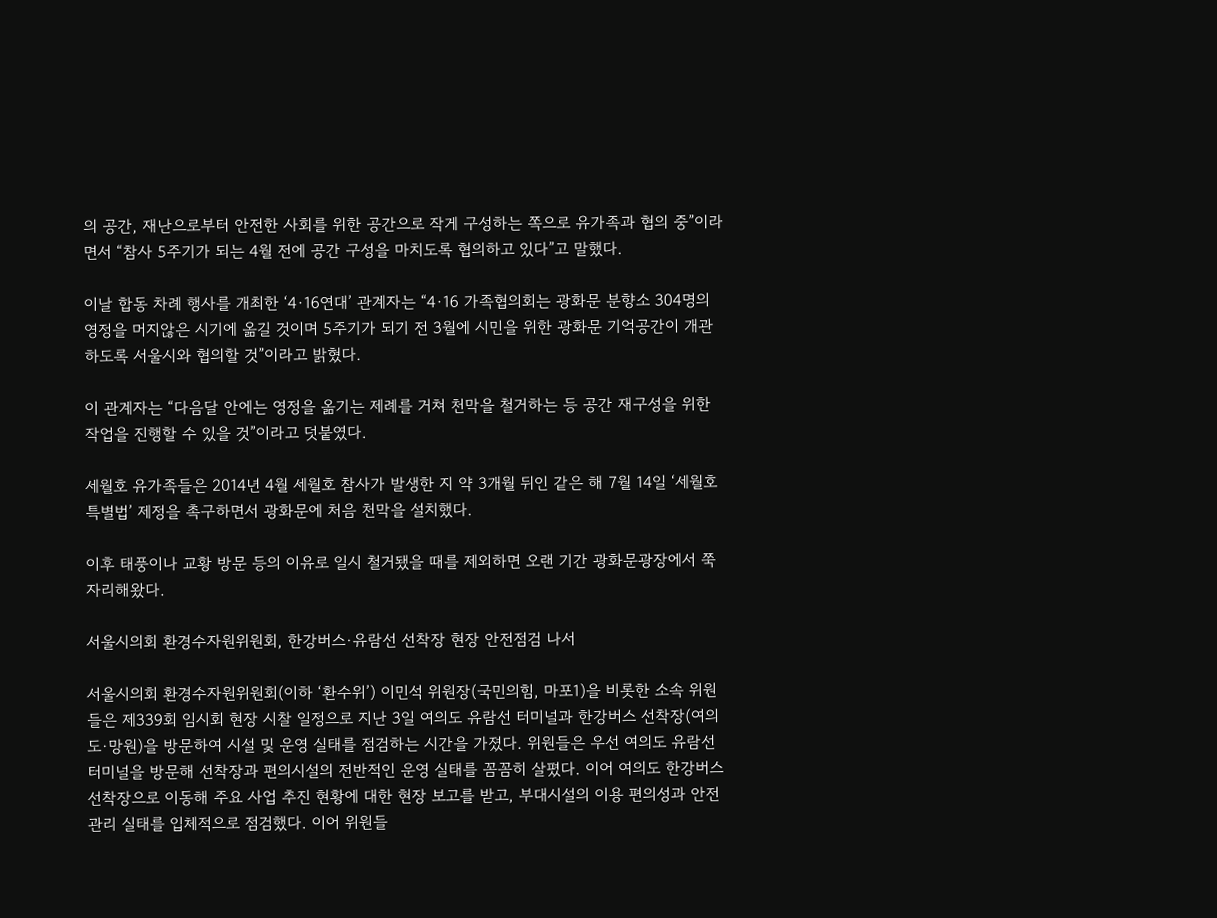의 공간, 재난으로부터 안전한 사회를 위한 공간으로 작게 구성하는 쪽으로 유가족과 협의 중”이라면서 “참사 5주기가 되는 4월 전에 공간 구성을 마치도록 협의하고 있다”고 말했다.

이날 합동 차례 행사를 개최한 ‘4·16연대’ 관계자는 “4·16 가족협의회는 광화문 분향소 304명의 영정을 머지않은 시기에 옮길 것이며 5주기가 되기 전 3월에 시민을 위한 광화문 기억공간이 개관하도록 서울시와 협의할 것”이라고 밝혔다.

이 관계자는 “다음달 안에는 영정을 옮기는 제례를 거쳐 천막을 철거하는 등 공간 재구성을 위한 작업을 진행할 수 있을 것”이라고 덧붙였다.

세월호 유가족들은 2014년 4월 세월호 참사가 발생한 지 약 3개월 뒤인 같은 해 7월 14일 ‘세월호 특별법’ 제정을 촉구하면서 광화문에 처음 천막을 설치했다.

이후 태풍이나 교황 방문 등의 이유로 일시 철거됐을 때를 제외하면 오랜 기간 광화문광장에서 쭉 자리해왔다.

서울시의회 환경수자원위원회, 한강버스·유람선 선착장 현장 안전점검 나서

서울시의회 환경수자원위원회(이하 ‘환수위’) 이민석 위원장(국민의힘, 마포1)을 비롯한 소속 위원들은 제339회 임시회 현장 시찰 일정으로 지난 3일 여의도 유람선 터미널과 한강버스 선착장(여의도·망원)을 방문하여 시설 및 운영 실태를 점검하는 시간을 가졌다. 위원들은 우선 여의도 유람선 터미널을 방문해 선착장과 편의시설의 전반적인 운영 실태를 꼼꼼히 살폈다. 이어 여의도 한강버스 선착장으로 이동해 주요 사업 추진 현황에 대한 현장 보고를 받고, 부대시설의 이용 편의성과 안전관리 실태를 입체적으로 점검했다. 이어 위원들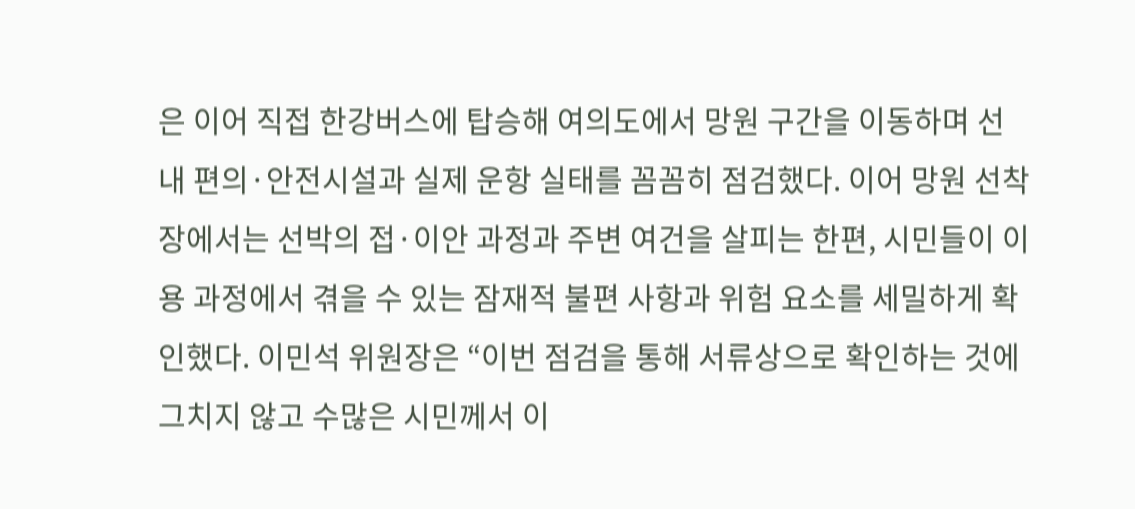은 이어 직접 한강버스에 탑승해 여의도에서 망원 구간을 이동하며 선내 편의·안전시설과 실제 운항 실태를 꼼꼼히 점검했다. 이어 망원 선착장에서는 선박의 접·이안 과정과 주변 여건을 살피는 한편, 시민들이 이용 과정에서 겪을 수 있는 잠재적 불편 사항과 위험 요소를 세밀하게 확인했다. 이민석 위원장은 “이번 점검을 통해 서류상으로 확인하는 것에 그치지 않고 수많은 시민께서 이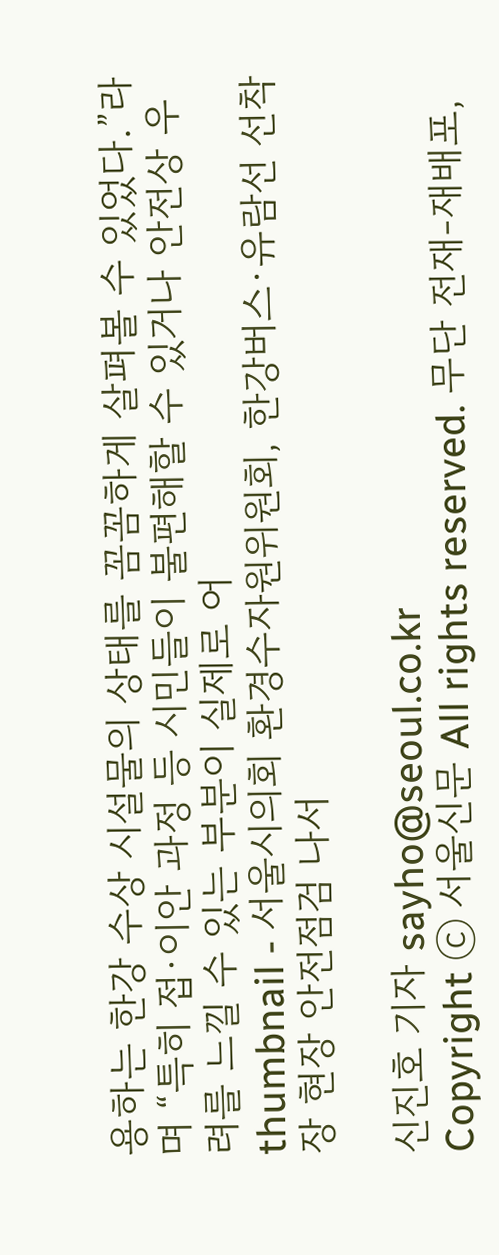용하는 한강 수상 시설물의 상태를 꼼꼼하게 살펴볼 수 있었다.”라며 “특히 접·이안 과정 등 시민들이 불편해할 수 있거나 안전상 우려를 느낄 수 있는 부분이 실제로 어
thumbnail - 서울시의회 환경수자원위원회, 한강버스·유람선 선착장 현장 안전점검 나서

신진호 기자 sayho@seoul.co.kr
Copyright ⓒ 서울신문 All rights reserved. 무단 전재-재배포,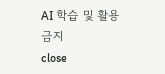AI 학습 및 활용 금지
close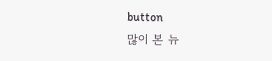button
많이 본 뉴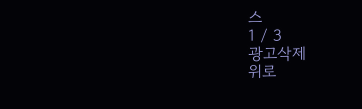스
1 / 3
광고삭제
위로